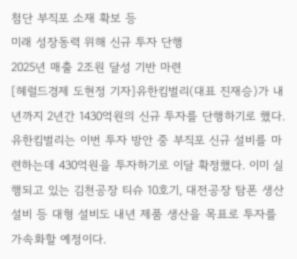첨단 부직포 소재 확보 등
미래 성장동력 위해 신규 투자 단행
2025년 매출 2조원 달성 기반 마련
[헤럴드경제 도현정 기자]유한킴벌리(대표 진재승)가 내년까지 2년간 1430억원의 신규 투자를 단행하기로 했다.
유한킴벌리는 이번 투자 방안 중 부직포 신규 설비를 마련하는데 430억원을 투자하기로 이달 확정했다. 이미 실행되고 있는 김천공장 티슈 10호기, 대전공장 탐폰 생산 설비 등 대형 설비도 내년 제품 생산을 목표로 투자를 가속화할 예정이다.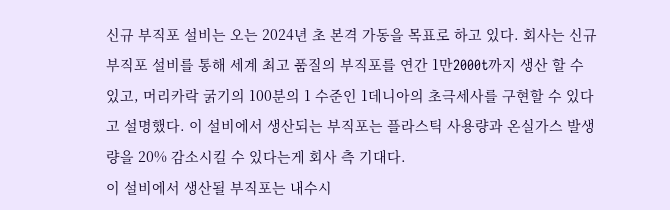신규 부직포 설비는 오는 2024년 초 본격 가동을 목표로 하고 있다. 회사는 신규 부직포 설비를 통해 세계 최고 품질의 부직포를 연간 1만2000t까지 생산 할 수 있고, 머리카락 굵기의 100분의 1 수준인 1데니아의 초극세사를 구현할 수 있다고 설명했다. 이 설비에서 생산되는 부직포는 플라스틱 사용량과 온실가스 발생량을 20% 감소시킬 수 있다는게 회사 측 기대다.
이 설비에서 생산될 부직포는 내수시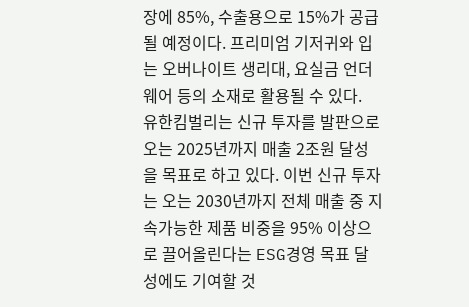장에 85%, 수출용으로 15%가 공급될 예정이다. 프리미엄 기저귀와 입는 오버나이트 생리대, 요실금 언더웨어 등의 소재로 활용될 수 있다.
유한킴벌리는 신규 투자를 발판으로 오는 2025년까지 매출 2조원 달성을 목표로 하고 있다. 이번 신규 투자는 오는 2030년까지 전체 매출 중 지속가능한 제품 비중을 95% 이상으로 끌어올린다는 ESG경영 목표 달성에도 기여할 것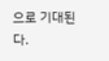으로 기대된다.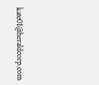kate01@heraldcorp.com